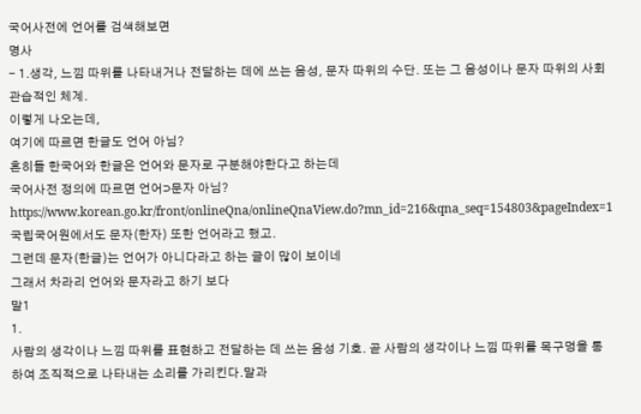국어사전에 언어를 검색해보면
명사
- 1.생각, 느낌 따위를 나타내거나 전달하는 데에 쓰는 음성, 문자 따위의 수단. 또는 그 음성이나 문자 따위의 사회 관습적인 체계.
이렇게 나오는데,
여기에 따르면 한글도 언어 아님?
흔히들 한국어와 한글은 언어와 문자로 구분해야한다고 하는데
국어사전 정의에 따르면 언어⊃문자 아님?
https://www.korean.go.kr/front/onlineQna/onlineQnaView.do?mn_id=216&qna_seq=154803&pageIndex=1
국립국어원에서도 문자(한자) 또한 언어라고 했고.
그런데 문자(한글)는 언어가 아니다라고 하는 글이 많이 보이네
그래서 차라리 언어와 문자라고 하기 보다
말1
1.
사람의 생각이나 느낌 따위를 표현하고 전달하는 데 쓰는 음성 기호. 곧 사람의 생각이나 느낌 따위를 목구멍을 통하여 조직적으로 나타내는 소리를 가리킨다.말과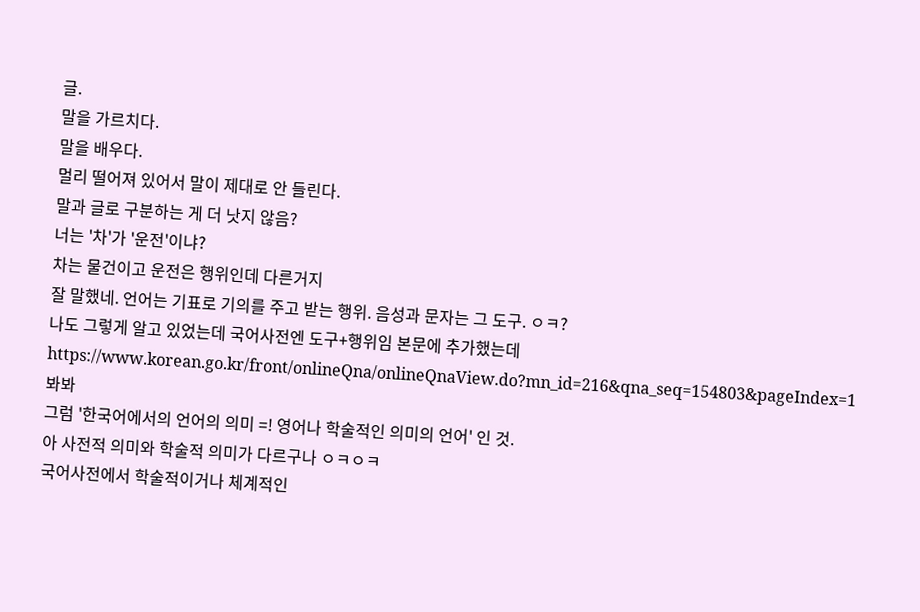글.
말을 가르치다.
말을 배우다.
멀리 떨어져 있어서 말이 제대로 안 들린다.
말과 글로 구분하는 게 더 낫지 않음?
너는 '차'가 '운전'이냐?
차는 물건이고 운전은 행위인데 다른거지
잘 말했네. 언어는 기표로 기의를 주고 받는 행위. 음성과 문자는 그 도구. ㅇㅋ?
나도 그렇게 알고 있었는데 국어사전엔 도구+행위임 본문에 추가했는데
https://www.korean.go.kr/front/onlineQna/onlineQnaView.do?mn_id=216&qna_seq=154803&pageIndex=1
봐봐
그럼 '한국어에서의 언어의 의미 =! 영어나 학술적인 의미의 언어' 인 것.
아 사전적 의미와 학술적 의미가 다르구나 ㅇㅋㅇㅋ
국어사전에서 학술적이거나 체계적인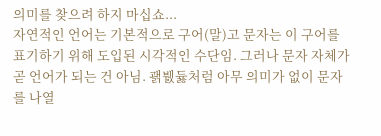의미를 찾으려 하지 마십쇼...
자연적인 언어는 기본적으로 구어(말)고 문자는 이 구어를 표기하기 위해 도입된 시각적인 수단임. 그러나 문자 자체가 곧 언어가 되는 건 아님. 괡뷄듏처럼 아무 의미가 없이 문자를 나열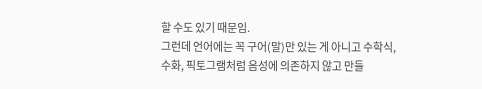할 수도 있기 때문임.
그런데 언어에는 꼭 구어(말)만 있는 게 아니고 수학식, 수화, 픽토그램처럼 음성에 의존하지 않고 만들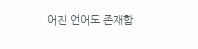어진 언어도 존재함